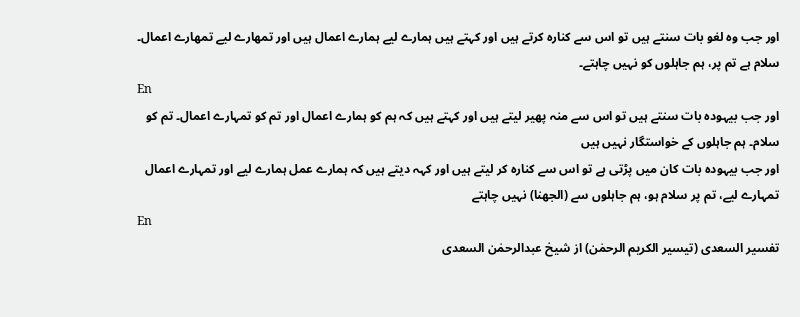اور جب وہ لغو بات سنتے ہیں تو اس سے کنارہ کرتے ہیں اور کہتے ہیں ہمارے لیے ہمارے اعمال ہیں اور تمھارے لیے تمھارے اعمال۔ سلام ہے تم پر، ہم جاہلوں کو نہیں چاہتے۔
En
اور جب بیہودہ بات سنتے ہیں تو اس سے منہ پھیر لیتے ہیں اور کہتے ہیں کہ ہم کو ہمارے اعمال اور تم کو تمہارے اعمال۔ تم کو سلام۔ ہم جاہلوں کے خواستگار نہیں ہیں
اور جب بیہوده بات کان میں پڑتی ہے تو اس سے کناره کر لیتے ہیں اور کہہ دیتے ہیں کہ ہمارے عمل ہمارے لیے اور تمہارے اعمال تمہارے لیے، تم پر سلام ہو، ہم جاہلوں سے (الجھنا) نہیں چاہتے
En
تفسیر السعدی (تیسیر الکریم الرحمٰن) از شیخ عبدالرحمٰن السعدی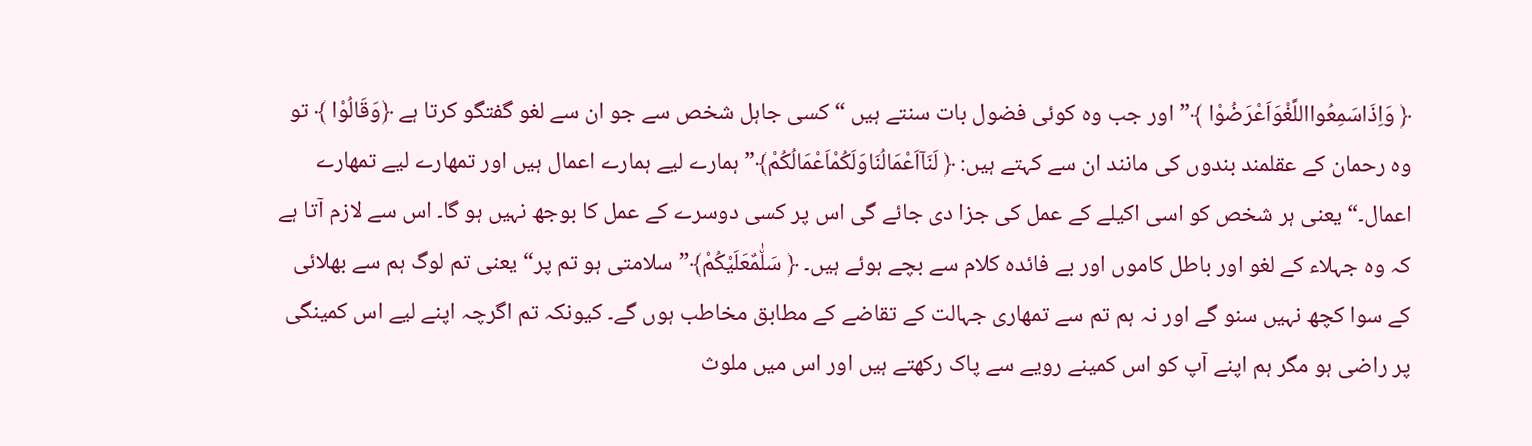﴿ وَاِذَاسَمِعُوااللَّغْوَاَعْرَضُوْا ﴾”اور جب وہ کوئی فضول بات سنتے ہیں “ کسی جاہل شخص سے جو ان سے لغو گفتگو کرتا ہے ﴿وَقَالُوْا ﴾ تو وہ رحمان کے عقلمند بندوں کی مانند ان سے کہتے ہیں: ﴿ لَنَاۤاَعْمَالُنَاوَلَكُمْاَعْمَالُكُمْ﴾”ہمارے لیے ہمارے اعمال ہیں اور تمھارے لیے تمھارے اعمال۔“ یعنی ہر شخص کو اسی اکیلے کے عمل کی جزا دی جائے گی اس پر کسی دوسرے کے عمل کا بوجھ نہیں ہو گا۔ اس سے لازم آتا ہے کہ وہ جہلاء کے لغو اور باطل کاموں اور بے فائدہ کلام سے بچے ہوئے ہیں۔ ﴿ سَلٰ٘مٌعَلَیْكُمْ﴾”سلامتی ہو تم پر“ یعنی تم لوگ ہم سے بھلائی کے سوا کچھ نہیں سنو گے اور نہ ہم تم سے تمھاری جہالت کے تقاضے کے مطابق مخاطب ہوں گے۔ کیونکہ تم اگرچہ اپنے لیے اس کمینگی پر راضی ہو مگر ہم اپنے آپ کو اس کمینے رویے سے پاک رکھتے ہیں اور اس میں ملوث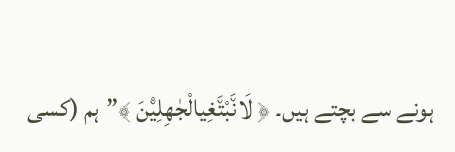ہونے سے بچتے ہیں۔ ﴿ لَانَ٘بْتَ٘غِیالْجٰهِلِیْ٘نَ ﴾”ہم (کسی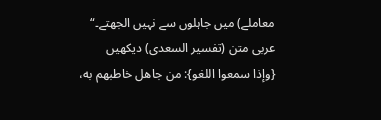معاملے) میں جاہلوں سے نہیں الجھتے۔“
عربی متن (تفسیر السعدی) دیکھیں
{وإذا سمعوا اللغو}: من جاهل خاطبهم به،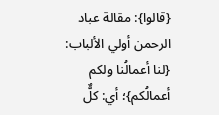{قالوا}: مقالة عباد الرحمن أولي الألباب: {لنا أعمالُنا ولكم أعمالُكم}؛ أي: كلٌّ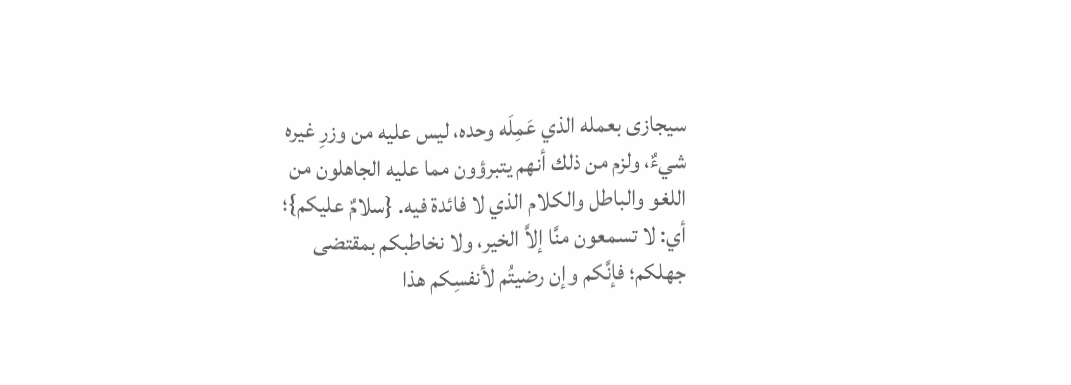سيجازى بعمله الذي عَمِلَه وحده، ليس عليه من وزرِ غيره شيءٌ، ولزم من ذلك أنهم يتبرؤون مما عليه الجاهلون من اللغو والباطل والكلام الذي لا فائدة فيه. {سلامٌ عليكم}؛ أي: لا تسمعون منَّا إلاَّ الخير، ولا نخاطبكم بمقتضى جهلكم؛ فإنَّكم وإن رضيتُم لأنفسِكم هذا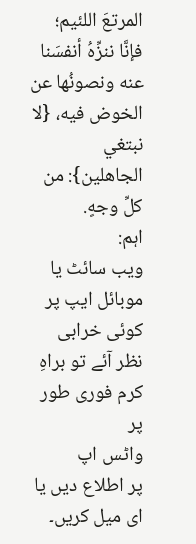المرتعَ اللئيم؛ فإنَّا ننزِّهُ أنفسَنا عنه ونصونُها عن الخوض فيه، {لا نبتغي الجاهلين}: من كلِّ وجهٍ.
اہم:
ویب سائٹ یا موبائل ایپ پر کوئی خرابی نظر آئے تو براہِ کرم فوری طور پر
واٹس اپ
پر اطلاع دیں یا
ای میل کریں۔